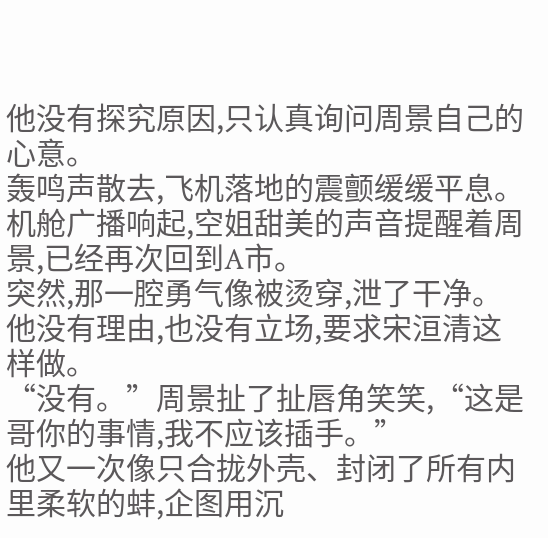他没有探究原因,只认真询问周景自己的心意。
轰鸣声散去,飞机落地的震颤缓缓平息。机舱广播响起,空姐甜美的声音提醒着周景,已经再次回到A市。
突然,那一腔勇气像被烫穿,泄了干净。
他没有理由,也没有立场,要求宋洹清这样做。
“没有。”周景扯了扯唇角笑笑,“这是哥你的事情,我不应该插手。”
他又一次像只合拢外壳、封闭了所有内里柔软的蚌,企图用沉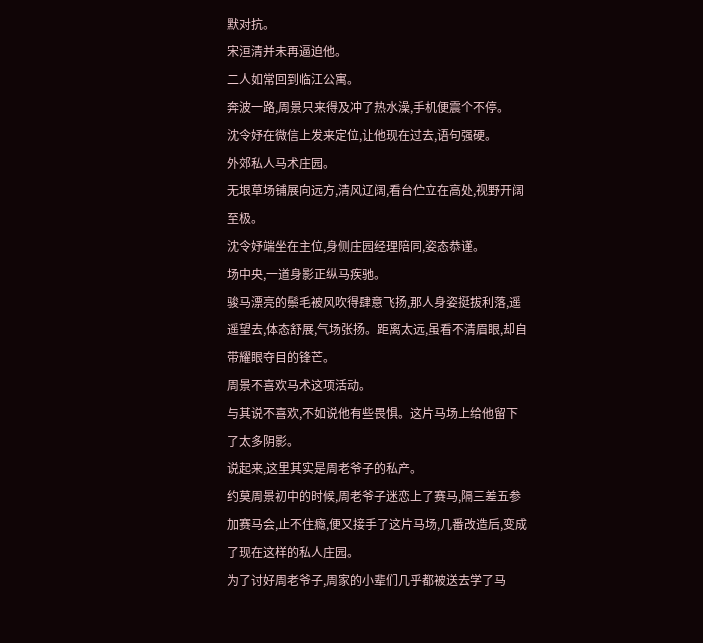默对抗。
宋洹清并未再逼迫他。
二人如常回到临江公寓。
奔波一路,周景只来得及冲了热水澡,手机便震个不停。
沈令妤在微信上发来定位,让他现在过去,语句强硬。
外郊私人马术庄园。
无垠草场铺展向远方,清风辽阔,看台伫立在高处,视野开阔至极。
沈令妤端坐在主位,身侧庄园经理陪同,姿态恭谨。
场中央,一道身影正纵马疾驰。
骏马漂亮的鬃毛被风吹得肆意飞扬,那人身姿挺拔利落,遥遥望去,体态舒展,气场张扬。距离太远,虽看不清眉眼,却自带耀眼夺目的锋芒。
周景不喜欢马术这项活动。
与其说不喜欢,不如说他有些畏惧。这片马场上给他留下了太多阴影。
说起来,这里其实是周老爷子的私产。
约莫周景初中的时候,周老爷子迷恋上了赛马,隔三差五参加赛马会,止不住瘾,便又接手了这片马场,几番改造后,变成了现在这样的私人庄园。
为了讨好周老爷子,周家的小辈们几乎都被送去学了马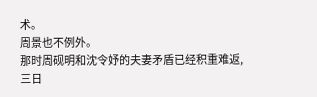术。
周景也不例外。
那时周砚明和沈令妤的夫妻矛盾已经积重难返,三日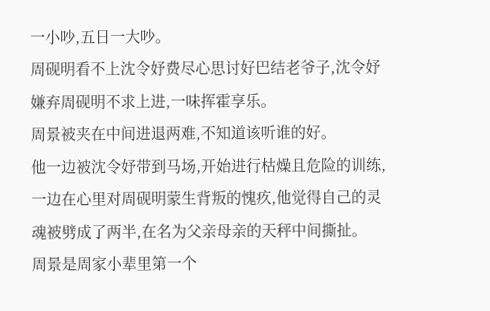一小吵,五日一大吵。
周砚明看不上沈令妤费尽心思讨好巴结老爷子,沈令妤嫌弃周砚明不求上进,一味挥霍享乐。
周景被夹在中间进退两难,不知道该听谁的好。
他一边被沈令妤带到马场,开始进行枯燥且危险的训练,一边在心里对周砚明蒙生背叛的愧疚,他觉得自己的灵魂被劈成了两半,在名为父亲母亲的天秤中间撕扯。
周景是周家小辈里第一个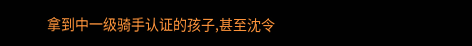拿到中一级骑手认证的孩子,甚至沈令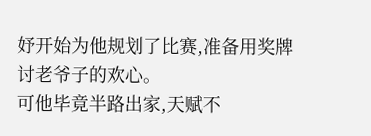妤开始为他规划了比赛,准备用奖牌讨老爷子的欢心。
可他毕竟半路出家,天赋不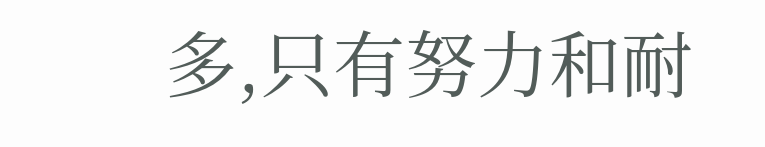多,只有努力和耐